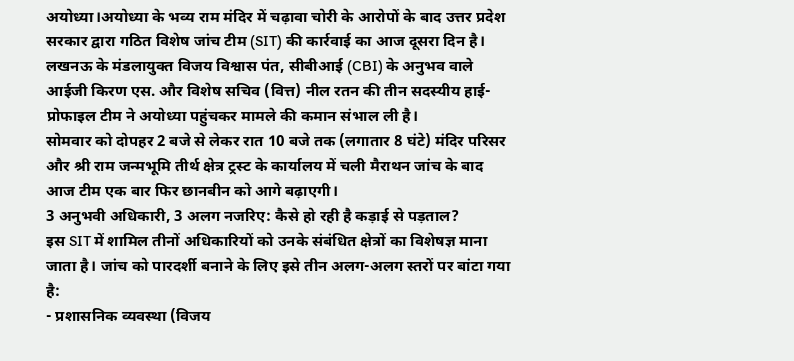अयोध्या।अयोध्या के भव्य राम मंदिर में चढ़ावा चोरी के आरोपों के बाद उत्तर प्रदेश सरकार द्वारा गठित विशेष जांच टीम (SIT) की कार्रवाई का आज दूसरा दिन है।
लखनऊ के मंडलायुक्त विजय विश्वास पंत, सीबीआई (CBI) के अनुभव वाले आईजी किरण एस. और विशेष सचिव (वित्त) नील रतन की तीन सदस्यीय हाई-प्रोफाइल टीम ने अयोध्या पहुंचकर मामले की कमान संभाल ली है।
सोमवार को दोपहर 2 बजे से लेकर रात 10 बजे तक (लगातार 8 घंटे) मंदिर परिसर और श्री राम जन्मभूमि तीर्थ क्षेत्र ट्रस्ट के कार्यालय में चली मैराथन जांच के बाद आज टीम एक बार फिर छानबीन को आगे बढ़ाएगी।
3 अनुभवी अधिकारी, 3 अलग नजरिए: कैसे हो रही है कड़ाई से पड़ताल?
इस SIT में शामिल तीनों अधिकारियों को उनके संबंधित क्षेत्रों का विशेषज्ञ माना जाता है। जांच को पारदर्शी बनाने के लिए इसे तीन अलग-अलग स्तरों पर बांटा गया है:
- प्रशासनिक व्यवस्था (विजय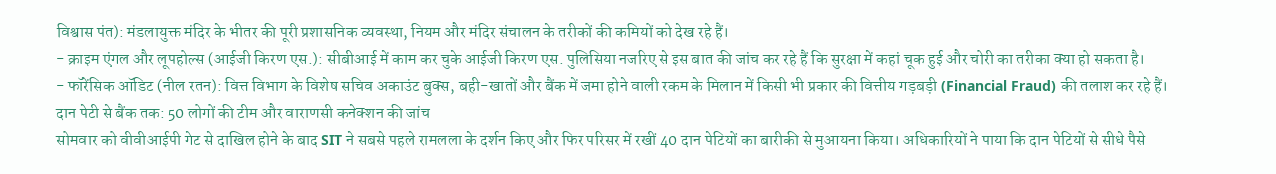विश्वास पंत): मंडलायुक्त मंदिर के भीतर की पूरी प्रशासनिक व्यवस्था, नियम और मंदिर संचालन के तरीकों की कमियों को देख रहे हैं।
- क्राइम एंगल और लूपहोल्स (आईजी किरण एस.): सीबीआई में काम कर चुके आईजी किरण एस. पुलिसिया नजरिए से इस बात की जांच कर रहे हैं कि सुरक्षा में कहां चूक हुई और चोरी का तरीका क्या हो सकता है।
- फॉरेंसिक ऑडिट (नील रतन): वित्त विभाग के विशेष सचिव अकाउंट बुक्स, बही-खातों और बैंक में जमा होने वाली रकम के मिलान में किसी भी प्रकार की वित्तीय गड़बड़ी (Financial Fraud) की तलाश कर रहे हैं।
दान पेटी से बैंक तक: 50 लोगों की टीम और वाराणसी कनेक्शन की जांच
सोमवार को वीवीआईपी गेट से दाखिल होने के बाद SIT ने सबसे पहले रामलला के दर्शन किए और फिर परिसर में रखीं 40 दान पेटियों का बारीकी से मुआयना किया। अधिकारियों ने पाया कि दान पेटियों से सीधे पैसे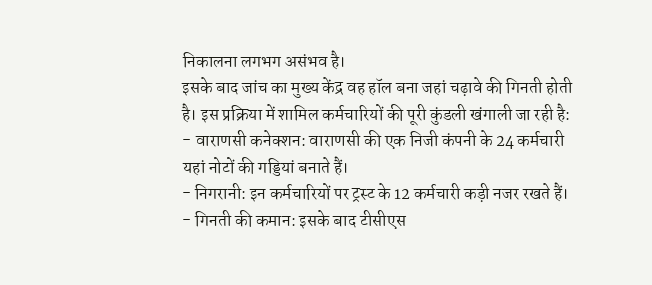निकालना लगभग असंभव है।
इसके बाद जांच का मुख्य केंद्र वह हॉल बना जहां चढ़ावे की गिनती होती है। इस प्रक्रिया में शामिल कर्मचारियों की पूरी कुंडली खंगाली जा रही है:
- वाराणसी कनेक्शन: वाराणसी की एक निजी कंपनी के 24 कर्मचारी यहां नोटों की गड्डियां बनाते हैं।
- निगरानी: इन कर्मचारियों पर ट्रस्ट के 12 कर्मचारी कड़ी नजर रखते हैं।
- गिनती की कमान: इसके बाद टीसीएस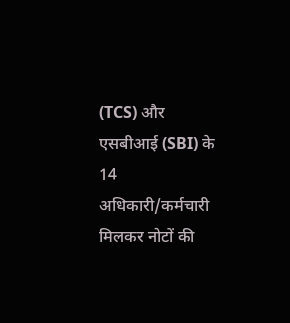(TCS) और एसबीआई (SBI) के 14 अधिकारी/कर्मचारी मिलकर नोटों की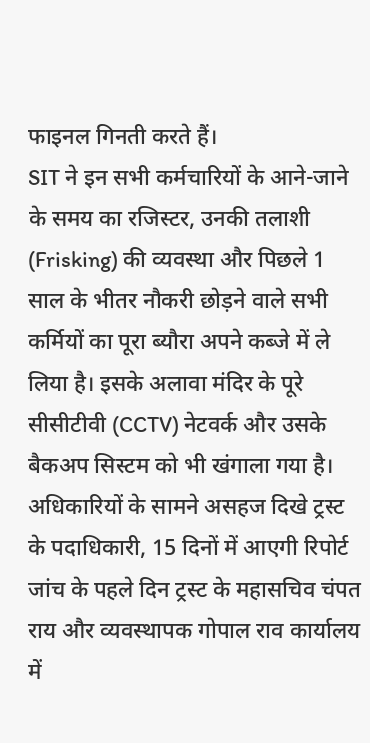फाइनल गिनती करते हैं।
SIT ने इन सभी कर्मचारियों के आने-जाने के समय का रजिस्टर, उनकी तलाशी (Frisking) की व्यवस्था और पिछले 1 साल के भीतर नौकरी छोड़ने वाले सभी कर्मियों का पूरा ब्यौरा अपने कब्जे में ले लिया है। इसके अलावा मंदिर के पूरे सीसीटीवी (CCTV) नेटवर्क और उसके बैकअप सिस्टम को भी खंगाला गया है।
अधिकारियों के सामने असहज दिखे ट्रस्ट के पदाधिकारी, 15 दिनों में आएगी रिपोर्ट
जांच के पहले दिन ट्रस्ट के महासचिव चंपत राय और व्यवस्थापक गोपाल राव कार्यालय में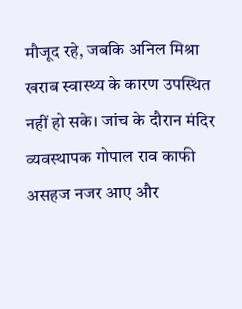मौजूद रहे, जबकि अनिल मिश्रा खराब स्वास्थ्य के कारण उपस्थित नहीं हो सके। जांच के दौरान मंदिर व्यवस्थापक गोपाल राव काफी असहज नजर आए और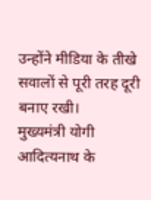उन्होंने मीडिया के तीखे सवालों से पूरी तरह दूरी बनाए रखी।
मुख्यमंत्री योगी आदित्यनाथ के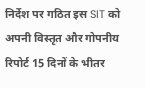निर्देश पर गठित इस SIT को अपनी विस्तृत और गोपनीय रिपोर्ट 15 दिनों के भीतर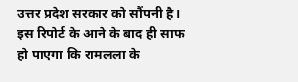उत्तर प्रदेश सरकार को सौंपनी है। इस रिपोर्ट के आने के बाद ही साफ हो पाएगा कि रामलला के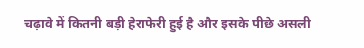चढ़ावे में कितनी बड़ी हेराफेरी हुई है और इसके पीछे असली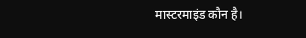मास्टरमाइंड कौन है।